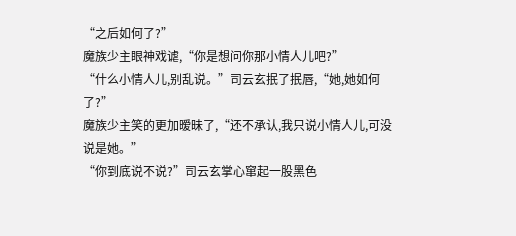“之后如何了?”
魔族少主眼神戏谑,“你是想问你那小情人儿吧?”
“什么小情人儿,别乱说。”司云玄抿了抿唇,“她,她如何了?”
魔族少主笑的更加暧昧了,“还不承认,我只说小情人儿,可没说是她。”
“你到底说不说?”司云玄掌心窜起一股黑色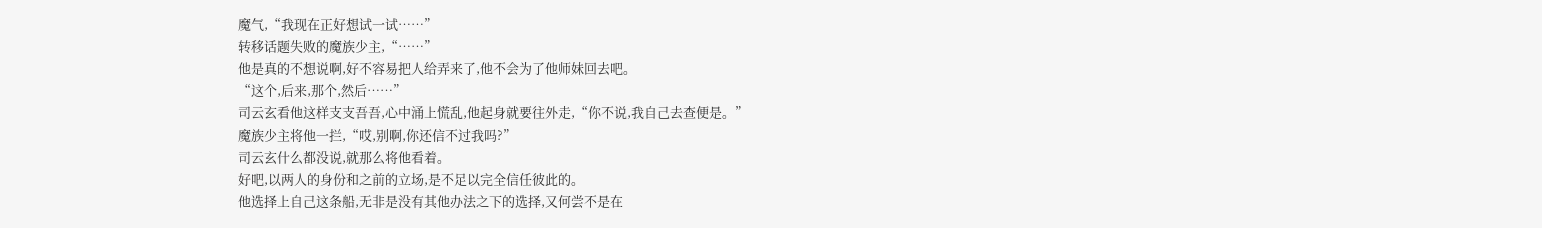魔气,“我现在正好想试一试……”
转移话题失败的魔族少主,“……”
他是真的不想说啊,好不容易把人给弄来了,他不会为了他师妹回去吧。
“这个,后来,那个,然后……”
司云玄看他这样支支吾吾,心中涌上慌乱,他起身就要往外走,“你不说,我自己去查便是。”
魔族少主将他一拦,“哎,别啊,你还信不过我吗?”
司云玄什么都没说,就那么将他看着。
好吧,以两人的身份和之前的立场,是不足以完全信任彼此的。
他选择上自己这条船,无非是没有其他办法之下的选择,又何尝不是在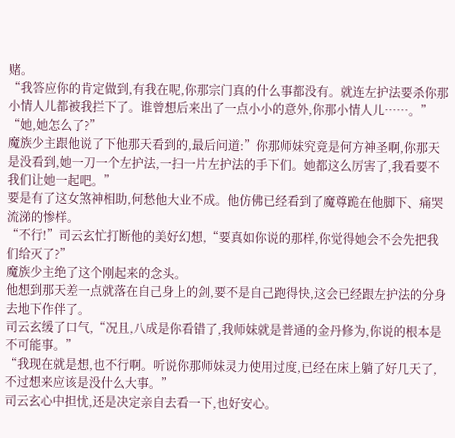赌。
“我答应你的肯定做到,有我在呢,你那宗门真的什么事都没有。就连左护法要杀你那小情人儿都被我拦下了。谁曾想后来出了一点小小的意外,你那小情人儿……。”
“她,她怎么了?”
魔族少主跟他说了下他那天看到的,最后问道:”你那师妹究竟是何方神圣啊,你那天是没看到,她一刀一个左护法,一扫一片左护法的手下们。她都这么厉害了,我看要不我们让她一起吧。”
要是有了这女煞神相助,何愁他大业不成。他仿佛已经看到了魔尊跪在他脚下、痛哭流涕的惨样。
“不行!”司云玄忙打断他的美好幻想,“要真如你说的那样,你觉得她会不会先把我们给灭了?”
魔族少主绝了这个刚起来的念头。
他想到那天差一点就落在自己身上的剑,要不是自己跑得快,这会已经跟左护法的分身去地下作伴了。
司云玄缓了口气,“况且,八成是你看错了,我师妹就是普通的金丹修为,你说的根本是不可能事。”
“我现在就是想,也不行啊。听说你那师妹灵力使用过度,已经在床上躺了好几天了,不过想来应该是没什么大事。”
司云玄心中担忧,还是决定亲自去看一下,也好安心。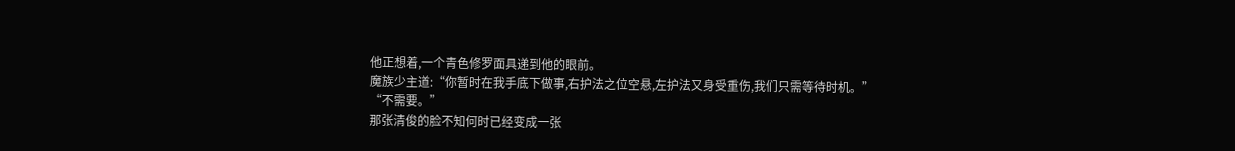他正想着,一个青色修罗面具递到他的眼前。
魔族少主道:“你暂时在我手底下做事,右护法之位空悬,左护法又身受重伤,我们只需等待时机。”
“不需要。”
那张清俊的脸不知何时已经变成一张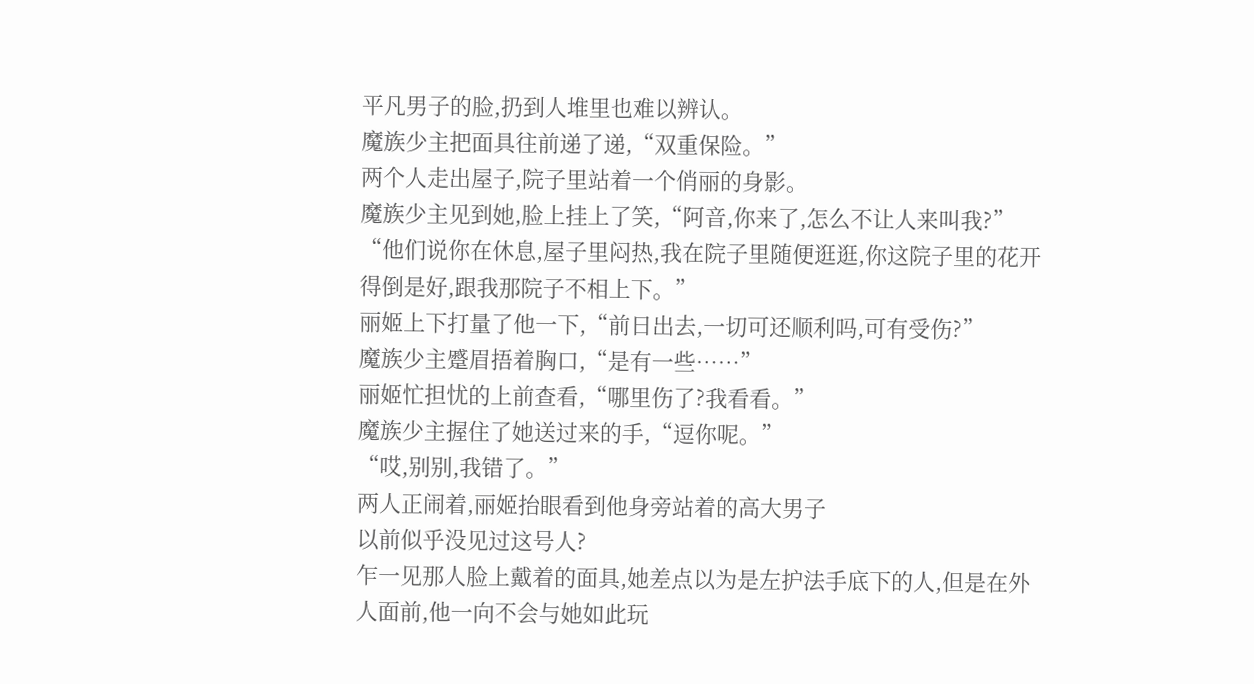平凡男子的脸,扔到人堆里也难以辨认。
魔族少主把面具往前递了递,“双重保险。”
两个人走出屋子,院子里站着一个俏丽的身影。
魔族少主见到她,脸上挂上了笑,“阿音,你来了,怎么不让人来叫我?”
“他们说你在休息,屋子里闷热,我在院子里随便逛逛,你这院子里的花开得倒是好,跟我那院子不相上下。”
丽姬上下打量了他一下,“前日出去,一切可还顺利吗,可有受伤?”
魔族少主蹙眉捂着胸口,“是有一些……”
丽姬忙担忧的上前查看,“哪里伤了?我看看。”
魔族少主握住了她送过来的手,“逗你呢。”
“哎,别别,我错了。”
两人正闹着,丽姬抬眼看到他身旁站着的高大男子
以前似乎没见过这号人?
乍一见那人脸上戴着的面具,她差点以为是左护法手底下的人,但是在外人面前,他一向不会与她如此玩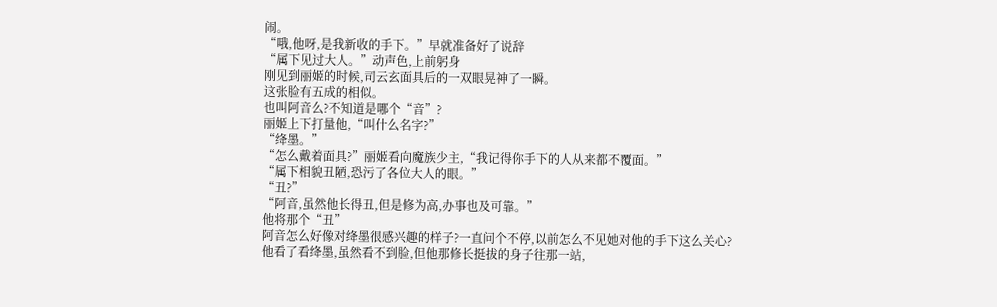闹。
“哦,他呀,是我新收的手下。”早就准备好了说辞
“属下见过大人。”动声色,上前躬身
刚见到丽姬的时候,司云玄面具后的一双眼晃神了一瞬。
这张脸有五成的相似。
也叫阿音么?不知道是哪个“音”?
丽姬上下打量他,“叫什么名字?”
“绛墨。”
“怎么戴着面具?”丽姬看向魔族少主,“我记得你手下的人从来都不覆面。”
“属下相貌丑陋,恐污了各位大人的眼。”
“丑?”
“阿音,虽然他长得丑,但是修为高,办事也及可靠。”
他将那个“丑”
阿音怎么好像对绛墨很感兴趣的样子?一直问个不停,以前怎么不见她对他的手下这么关心?
他看了看绛墨,虽然看不到脸,但他那修长挺拔的身子往那一站,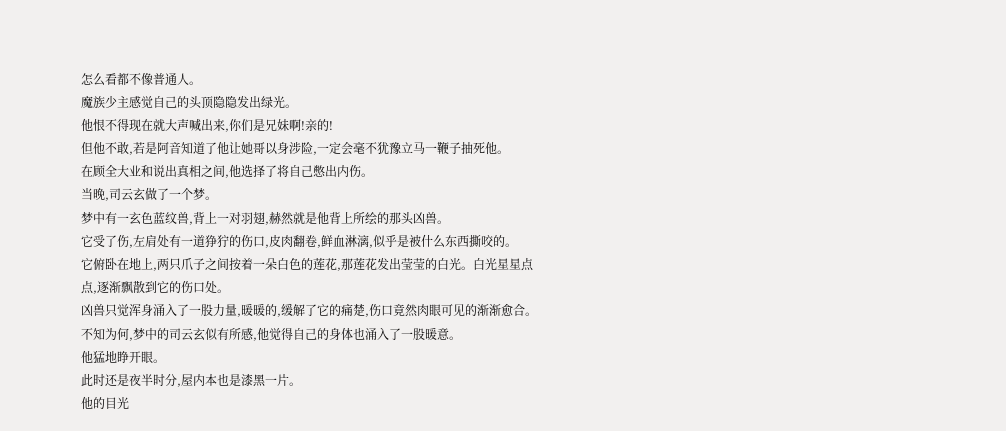怎么看都不像普通人。
魔族少主感觉自己的头顶隐隐发出绿光。
他恨不得现在就大声喊出来,你们是兄妹啊!亲的!
但他不敢,若是阿音知道了他让她哥以身涉险,一定会毫不犹豫立马一鞭子抽死他。
在顾全大业和说出真相之间,他选择了将自己憋出内伤。
当晚,司云玄做了一个梦。
梦中有一玄色蓝纹兽,背上一对羽翅,赫然就是他背上所绘的那头凶兽。
它受了伤,左肩处有一道狰狞的伤口,皮肉翻卷,鲜血淋漓,似乎是被什么东西撕咬的。
它俯卧在地上,两只爪子之间按着一朵白色的莲花,那莲花发出莹莹的白光。白光星星点点,逐渐飘散到它的伤口处。
凶兽只觉浑身涌入了一股力量,暖暖的,缓解了它的痛楚,伤口竟然肉眼可见的渐渐愈合。
不知为何,梦中的司云玄似有所感,他觉得自己的身体也涌入了一股暖意。
他猛地睁开眼。
此时还是夜半时分,屋内本也是漆黑一片。
他的目光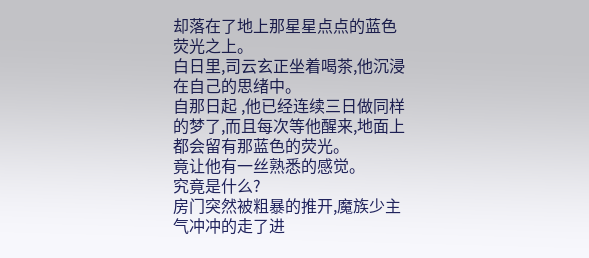却落在了地上那星星点点的蓝色荧光之上。
白日里,司云玄正坐着喝茶,他沉浸在自己的思绪中。
自那日起 ,他已经连续三日做同样的梦了,而且每次等他醒来,地面上都会留有那蓝色的荧光。
竟让他有一丝熟悉的感觉。
究竟是什么?
房门突然被粗暴的推开,魔族少主气冲冲的走了进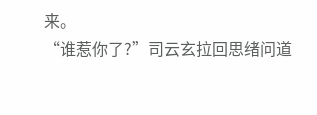来。
“谁惹你了?”司云玄拉回思绪问道